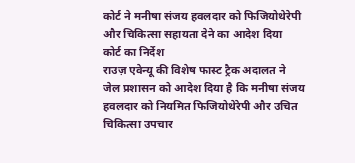कोर्ट ने मनीषा संजय हवलदार को फिजियोथेरेपी और चिकित्सा सहायता देने का आदेश दिया
कोर्ट का निर्देश
राउज़ एवेन्यू की विशेष फास्ट ट्रैक अदालत ने जेल प्रशासन को आदेश दिया है कि मनीषा संजय हवलदार को नियमित फिजियोथेरेपी और उचित चिकित्सा उपचार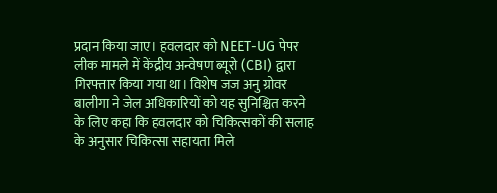प्रदान किया जाए। हवलदार को NEET-UG पेपर लीक मामले में केंद्रीय अन्वेषण ब्यूरो (CBI) द्वारा गिरफ्तार किया गया था। विशेष जज अनु ग्रोवर बालीगा ने जेल अधिकारियों को यह सुनिश्चित करने के लिए कहा कि हवलदार को चिकित्सकों की सलाह के अनुसार चिकित्सा सहायता मिले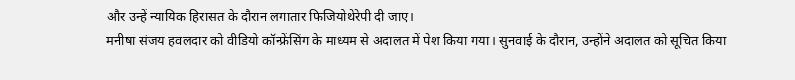और उन्हें न्यायिक हिरासत के दौरान लगातार फिजियोथेरेपी दी जाए।
मनीषा संजय हवलदार को वीडियो कॉन्फ्रेंसिंग के माध्यम से अदालत में पेश किया गया। सुनवाई के दौरान, उन्होंने अदालत को सूचित किया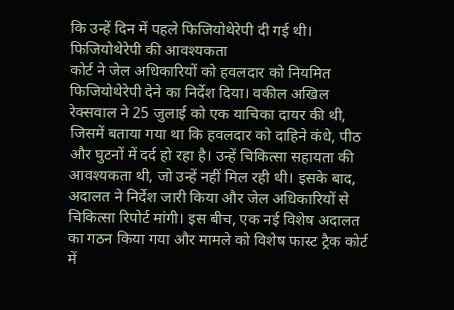कि उन्हें दिन में पहले फिजियोथेरेपी दी गई थी।
फिजियोथेरेपी की आवश्यकता
कोर्ट ने जेल अधिकारियों को हवलदार को नियमित फिजियोथेरेपी देने का निर्देश दिया। वकील अखिल रेक्सवाल ने 25 जुलाई को एक याचिका दायर की थी, जिसमें बताया गया था कि हवलदार को दाहिने कंधे, पीठ और घुटनों में दर्द हो रहा है। उन्हें चिकित्सा सहायता की आवश्यकता थी, जो उन्हें नहीं मिल रही थी। इसके बाद, अदालत ने निर्देश जारी किया और जेल अधिकारियों से चिकित्सा रिपोर्ट मांगी। इस बीच, एक नई विशेष अदालत का गठन किया गया और मामले को विशेष फास्ट ट्रैक कोर्ट में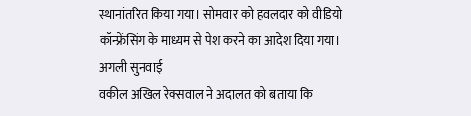स्थानांतरित किया गया। सोमवार को हवलदार को वीडियो कॉन्फ्रेंसिंग के माध्यम से पेश करने का आदेश दिया गया।
अगली सुनवाई
वकील अखिल रेक्सवाल ने अदालत को बताया कि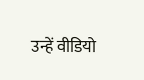उन्हें वीडियो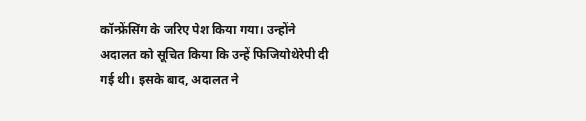कॉन्फ्रेंसिंग के जरिए पेश किया गया। उन्होंने अदालत को सूचित किया कि उन्हें फिजियोथेरेपी दी गई थी। इसके बाद, अदालत ने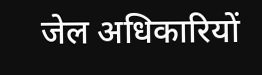जेल अधिकारियों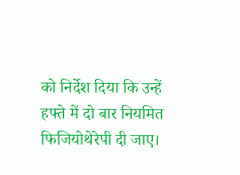को निर्देश दिया कि उन्हें हफ्ते में दो बार नियमित फिजियोथेरेपी दी जाए।